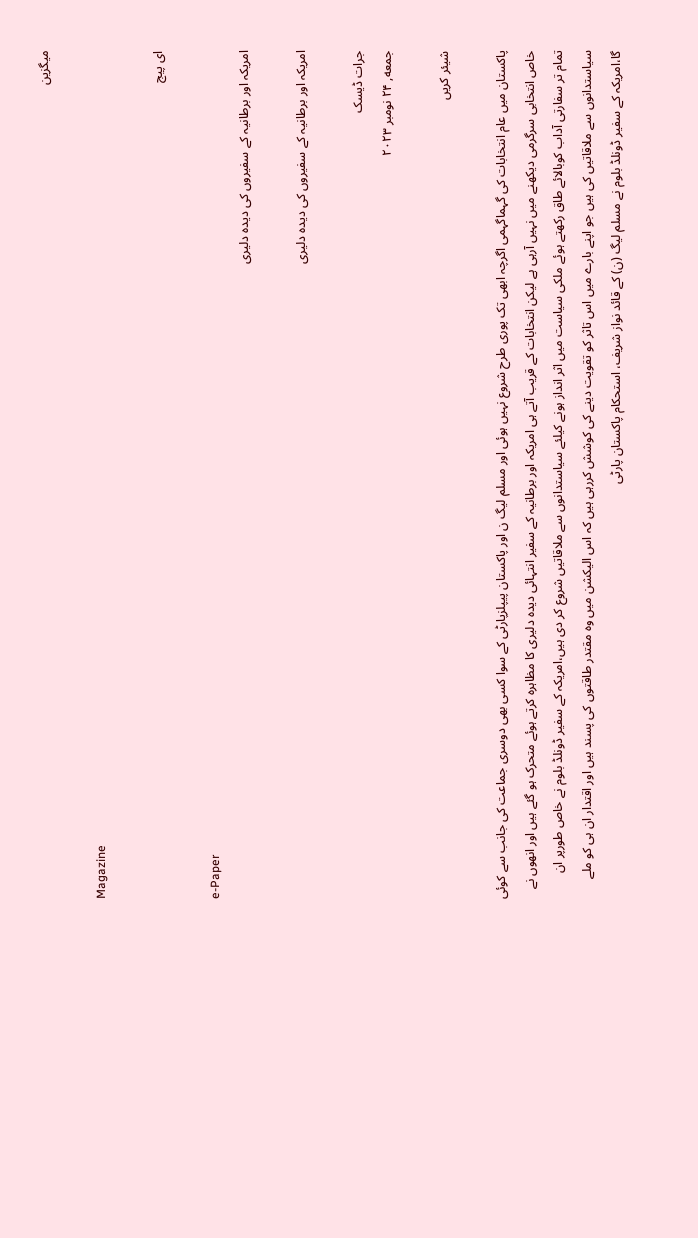میگزین

Magazine

ای پیج

e-Paper
امریکہ اور برطانیہ کے سفیروں کی دیدہ دلیری

امریکہ اور برطانیہ کے سفیروں کی دیدہ دلیری

جرات ڈیسک
جمعه, ۲۴ نومبر ۲۰۲۳

شیئر کریں

پاکستان میں عام انتخابات کی گہماگہمی اگرچہ ابھی تک پوری طرح شروع نہیں ہوئی اور مسلم لیگ ن اور پاکستان پیپلزپارٹی کے سوا کسی بھی دوسری جماعت کی جانب سے کوئی خاص انتخابی سرگرمی دیکھنے میں نہیں آرہی ہے لیکن انتخابات کے قریب آتے ہی امریکہ اور برطانیہ کے سفیر انتہائی دیدہ دلیری کا مظاہرہ کرتے ہوئے متحرک ہو گئے ہیں اور انھوں نے تمام تر سفارتی آداب کوبالائے طاق رکھتے ہوئے ملکی سیاست میں اثر انداز ہونے کیلئے سیاستدانوں سے ملاقاتیں شروع کر دی ہیں،امریکہ کے سفیر ڈونلڈ بلوم نے خاص طورپر ان سیاستدانوں سے ملاقاتیں کی ہیں جو اپنے بارے میں اس تاثر کو تقویت دینے کی کوشش کررہی ہیں کہ اس الیکشن میں وہ مقتدر طاقتوں کی پسند ہیں اور اقتدار ان ہی کو ملے گا،امریکہ کے سفیر ڈونلڈ بلوم نے مسلم لیگ (ن) کے قائد نواز شریف، استحکام پاکستان پارٹی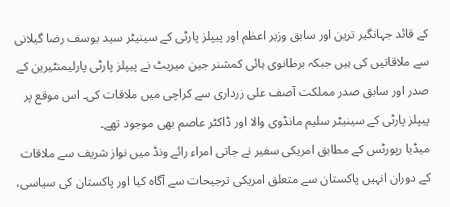کے قائد جہانگیر ترین اور سابق وزیر اعظم اور پیپلز پارٹی کے سینیٹر سید یوسف رضا گیلانی سے ملاقاتیں کی ہیں جبکہ برطانوی ہائی کمشنر جین میریٹ نے پیپلز پارٹی پارلیمنٹیرین کے صدر اور سابق صدر مملکت آصف علی زرداری سے کراچی میں ملاقات کی۔ اس موقع پر پیپلز پارٹی کے سینیٹر سلیم مانڈوی والا اور ڈاکٹر عاصم بھی موجود تھے۔
میڈیا رپورٹس کے مطابق امریکی سفیر نے جاتی امراء رائے ونڈ میں نواز شریف سے ملاقات کے دوران انہیں پاکستان سے متعلق امریکی ترجیحات سے آگاہ کیا اور پاکستان کی سیاسی،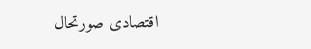اقتصادی صورتحال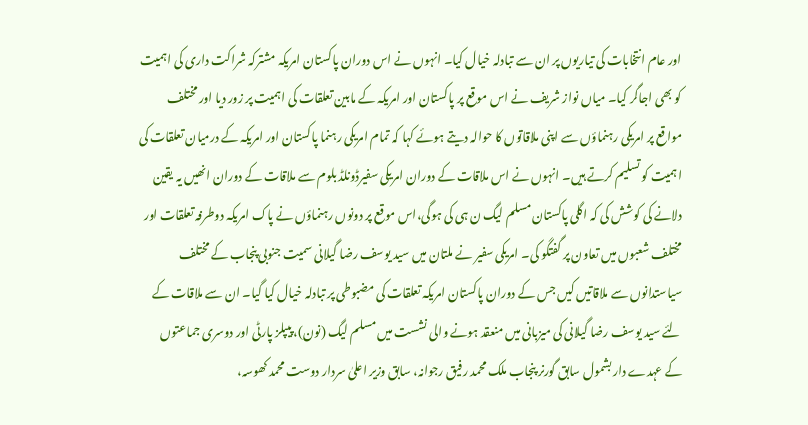اور عام انتخابات کی تیاریوں پر ان سے تبادلہ خیال کیا۔ انہوں نے اس دوران پاکستان امریکہ مشترکہ شراکت داری کی اہمیت کو بھی اجاگر کیا۔ میاں نواز شریف نے اس موقع پر پاکستان اور امریکہ کے مابین تعلقات کی اہمیت پر زور دیا اور مختلف مواقع پر امریکی رہنماؤں سے اپنی ملاقاتوں کا حوالہ دیتے ہوئے کہا کہ تمام امریکی رہنما پاکستان اور امریکہ کے درمیان تعلقات کی اہمیت کو تسلیم کرتے ہیں۔ انہوں نے اس ملاقات کے دوران امریکی سفیرڈونلڈ بلوم سے ملاقات کے دوران انھیں یہ یقین دلانے کی کوشش کی کہ اگلی پاکستان مسلم لیگ ن ہی کی ہوگی،اس موقع پر دونوں رہنماؤں نے پاک امریکہ دوطرفہ تعلقات اور مختلف شعبوں میں تعاون پر گفتگو کی۔ امریکی سفیر نے ملتان میں سید یوسف رضا گیلانی سمیت جنوبی پنجاب کے مختلف سیاستدانوں سے ملاقاتیں کیں جس کے دوران پاکستان امریکہ تعلقات کی مضبوطی پر تبادلہ خیال کیا گیا۔ ان سے ملاقات کے لئے سید یوسف رضا گیلانی کی میزبانی میں منعقد ہونے والی نشست میں مسلم لیگ (نون)، پیپلز پارٹی اور دوسری جماعتوں کے عہدے دار بشمول سابق گورنر پنجاب ملک محمد رفیق رجوانہ، سابق وزیر اعلیٰ سردار دوست محمد کھوسہ،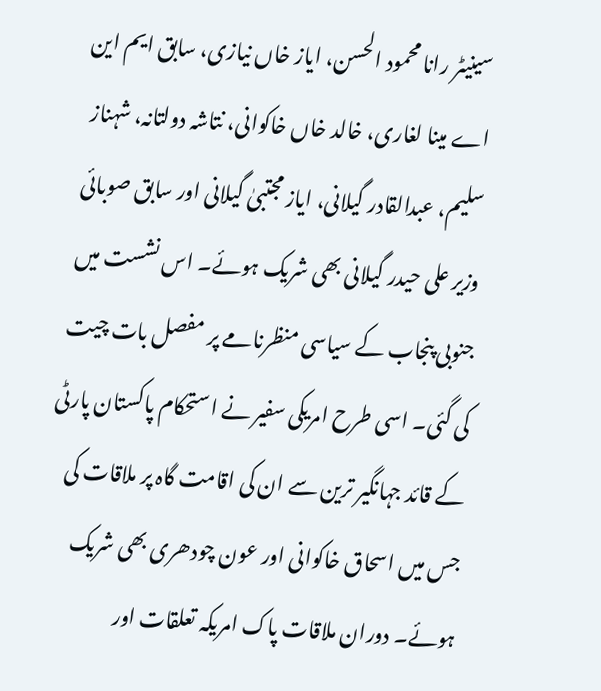سینیٹر رانا محمود الحسن، ایاز خاں نیازی، سابق ایم این اے مینا لغاری، خالد خاں خاکوانی، نتاشہ دولتانہ، شہناز سلیم، عبدالقادر گیلانی، ایاز مجتبیٰ گیلانی اور سابق صوبائی وزیر علی حیدر گیلانی بھی شریک ہوئے۔ اس نشست میں جنوبی پنجاب کے سیاسی منظرنامے پر مفصل بات چیت کی گئی۔ اسی طرح امریکی سفیر نے استحکام پاکستان پارٹی کے قائد جہانگیر ترین سے ان کی اقامت گاہ پر ملاقات کی جس میں اسحاق خاکوانی اور عون چودھری بھی شریک ہوئے۔ دوران ملاقات پاک امریکہ تعلقات اور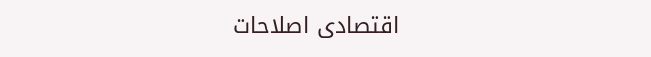اقتصادی اصلاحات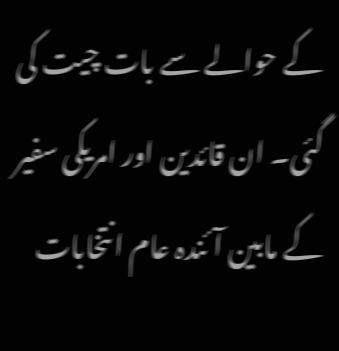کے حوالے سے بات چیت کی گئی۔ ان قائدین اور امریکی سفیر کے مابین آئندہ عام انتخابات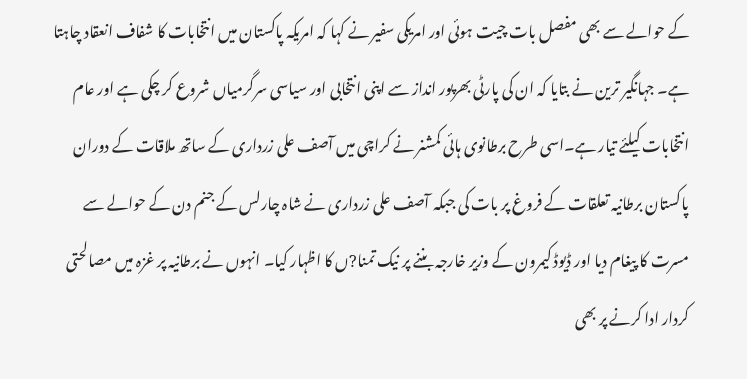کے حوالے سے بھی مفصل بات چیت ہوئی اور امریکی سفیر نے کہا کہ امریکہ پاکستان میں انتخابات کا شفاف انعقاد چاہتا ہے۔ جہانگیر ترین نے بتایا کہ ان کی پارٹی بھرپور انداز سے اپنی انتخابی اور سیاسی سرگرمیاں شروع کر چکی ہے اور عام انتخابات کیلئے تیار ہے۔اسی طرح برطانوی ہائی کمشنر نے کراچی میں آصف علی زرداری کے ساتھ ملاقات کے دوران پاکستان برطانیہ تعلقات کے فروغ پر بات کی جبکہ آصف علی زرداری نے شاہ چارلس کے جنم دن کے حوالے سے مسرت کا پیغام دیا اور ڈیوڈ کیمرون کے وزیر خارجہ بننے پر نیک تمنا?ں کا اظہار کیا۔ انہوں نے برطانیہ پر غزہ میں مصالحتی کردار ادا کرنے پر بھی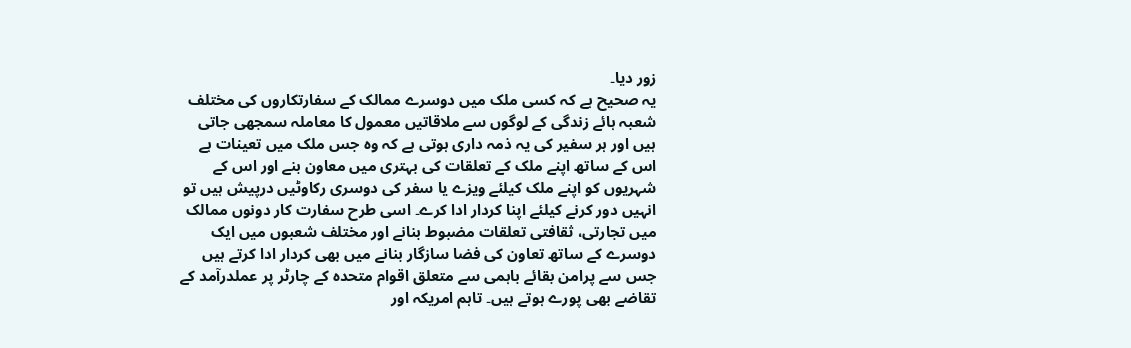زور دیا۔
یہ صحیح ہے کہ کسی ملک میں دوسرے ممالک کے سفارتکاروں کی مختلف شعبہ ہائے زندگی کے لوگوں سے ملاقاتیں معمول کا معاملہ سمجھی جاتی ہیں اور ہر سفیر کی یہ ذمہ داری ہوتی ہے کہ وہ جس ملک میں تعینات ہے اس کے ساتھ اپنے ملک کے تعلقات کی بہتری میں معاون بنے اور اس کے شہریوں کو اپنے ملک کیلئے ویزے یا سفر کی دوسری رکاوٹیں درپیش ہیں تو انہیں دور کرنے کیلئے اپنا کردار ادا کرے۔ اسی طرح سفارت کار دونوں ممالک میں تجارتی، ثقافتی تعلقات مضبوط بنانے اور مختلف شعبوں میں ایک دوسرے کے ساتھ تعاون کی فضا سازگار بنانے میں بھی کردار ادا کرتے ہیں جس سے پرامن بقائے باہمی سے متعلق اقوام متحدہ کے چارٹر پر عملدرآمد کے تقاضے بھی پورے ہوتے ہیں۔ تاہم امریکہ اور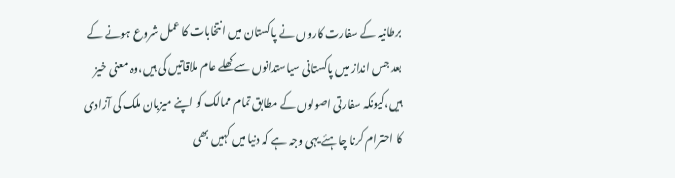برطانیہ کے سفارت کاروں نے پاکستان میں انتخابات کا عمل شروع ہونے کے بعد جس انداز میں پاکستانی سیاستدانوں سے کھلے عام ملاقاتیں کی ہیں،وہ معنی خیز ہیں،کیونکہ سفارتی اصولوں کے مطابق تمام ممالک کو اپنے میزبان ملک کی آزادی کا احترام کرنا چاہئے یہی وجہ ہے کہ دنیا میں کہیں بھی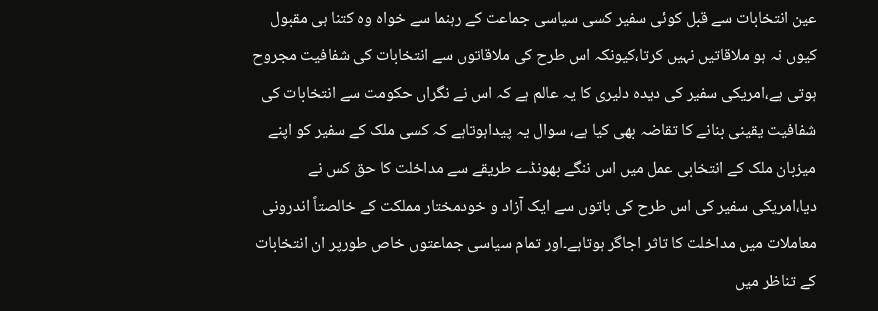عین انتخابات سے قبل کوئی سفیر کسی سیاسی جماعت کے رہنما سے خواہ وہ کتنا ہی مقبول کیوں نہ ہو ملاقاتیں نہیں کرتا،کیونکہ اس طرح کی ملاقاتوں سے انتخابات کی شفافیت مجروح ہوتی ہے،امریکی سفیر کی دیدہ دلیری کا یہ عالم ہے کہ اس نے نگراں حکومت سے انتخابات کی شفافیت یقینی بنانے کا تقاضہ بھی کیا ہے، سوال یہ پیداہوتاہے کہ کسی ملک کے سفیر کو اپنے میزبان ملک کے انتخابی عمل میں اس ننگے بھونڈے طریقے سے مداخلت کا حق کس نے دیا،امریکی سفیر کی اس طرح کی باتوں سے ایک آزاد و خودمختار مملکت کے خالصتاً اندرونی معاملات میں مداخلت کا تاثر اجاگر ہوتاہے۔اور تمام سیاسی جماعتوں خاص طورپر ان انتخابات کے تناظر میں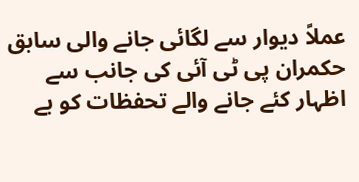عملاً دیوار سے لگائی جانے والی سابق حکمران پی ٹی آئی کی جانب سے اظہار کئے جانے والے تحفظات کو بے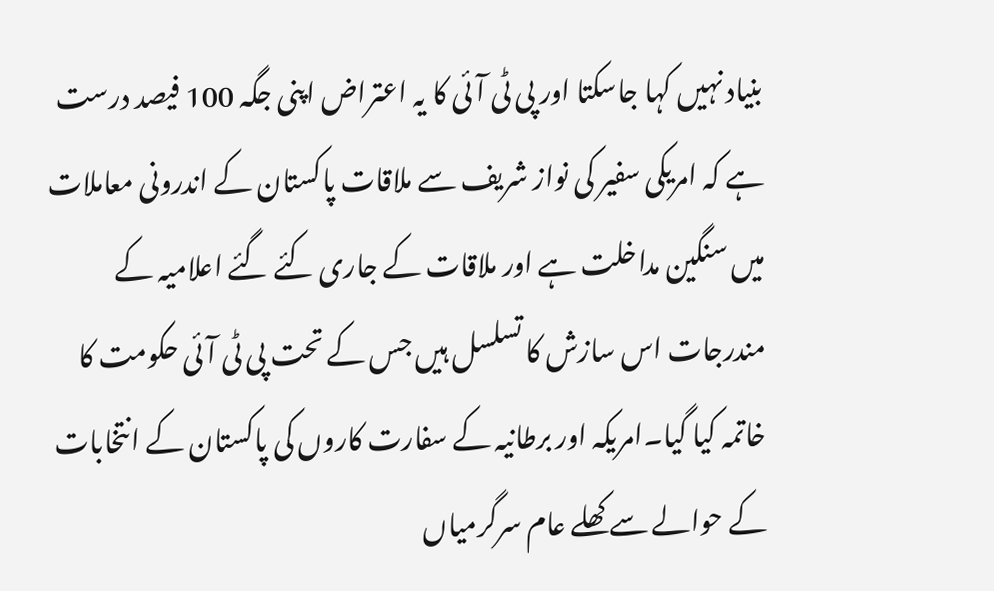بنیاد نہیں کہا جاسکتا اور پی ٹی آئی کا یہ اعتراض اپنی جگہ 100 فیصد درست ہے کہ امریکی سفیر کی نواز شریف سے ملاقات پاکستان کے اندرونی معاملات میں سنگین مداخلت ہے اور ملاقات کے جاری کئے گئے اعلامیہ کے مندرجات اس سازش کا تسلسل ہیں جس کے تحت پی ٹی آئی حکومت کا خاتمہ کیا گیا۔امریکہ اور برطانیہ کے سفارت کاروں کی پاکستان کے انتخابات کے حوالے سے کھلے عام سرگرمیاں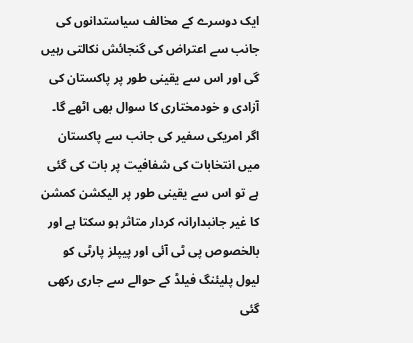ایک دوسرے کے مخالف سیاستدانوں کی جانب سے اعتراض کی گنجائش نکالتی رہیں گی اور اس سے یقینی طور پر پاکستان کی آزادی و خودمختاری کا سوال بھی اٹھے گا۔ اگر امریکی سفیر کی جانب سے پاکستان میں انتخابات کی شفافیت پر بات کی گئی ہے تو اس سے یقینی طور پر الیکشن کمشن کا غیر جانبدارانہ کردار متاثر ہو سکتا ہے اور بالخصوص پی ٹی آئی اور پیپلز پارٹی کو لیول پلیئنگ فیلڈ کے حوالے سے جاری رکھی گئی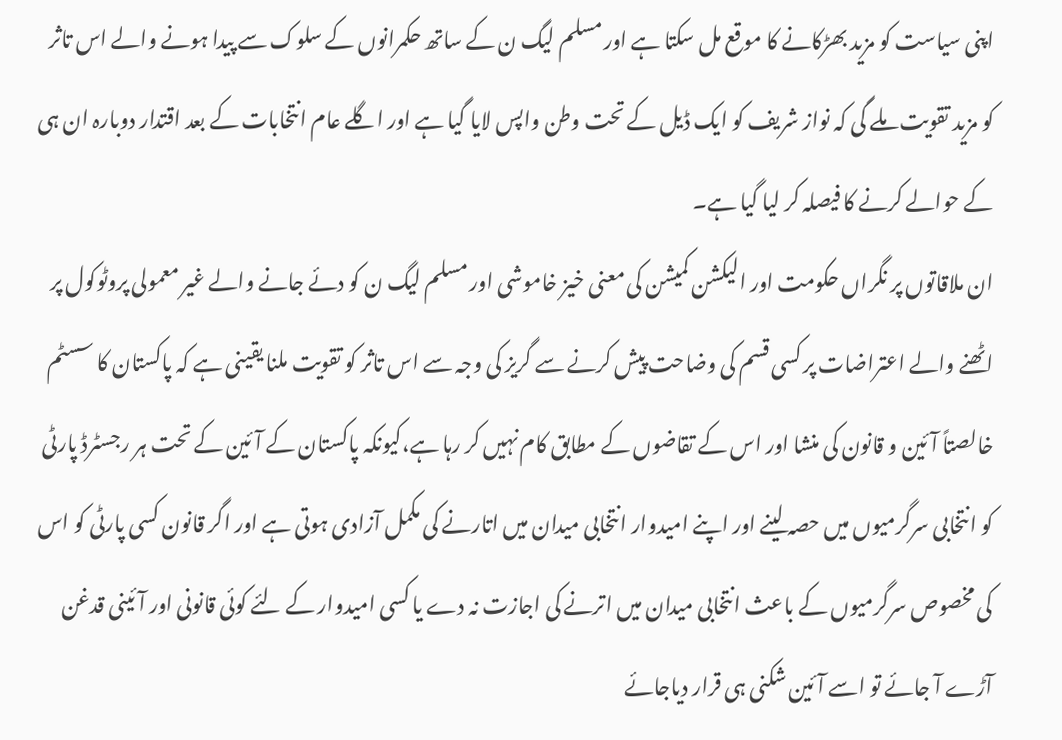اپنی سیاست کو مزید بھڑکانے کا موقع مل سکتا ہے اور مسلم لیگ ن کے ساتھ حکمرانوں کے سلوک سے پیدا ہونے والے اس تاثر کو مزید تقویت ملے گی کہ نواز شریف کو ایک ڈیل کے تحت وطن واپس لایا گیا ہے اور اگلے عام انتخابات کے بعد اقتدار دوبارہ ان ہی کے حوالے کرنے کا فیصلہ کر لیا گیا ہے۔
ان ملاقاتوں پر نگراں حکومت اور الیکشن کمیشن کی معنی خیز خاموشی اور مسلم لیگ ن کو دئے جانے والے غیر معمولی پروٹوکول پر اٹھنے والے اعتراضات پر کسی قسم کی وضاحت پیش کرنے سے گریز کی وجہ سے اس تاثر کو تقویت ملنا یقینی ہے کہ پاکستان کا سسٹم خالصتاً آئین و قانون کی منشا اور اس کے تقاضوں کے مطابق کام نہیں کر رہا ہے،کیونکہ پاکستان کے آئین کے تحت ہر رجسٹرڈ پارٹی کو انتخابی سرگرمیوں میں حصہ لینے اور اپنے امیدوار انتخابی میدان میں اتارنے کی مکمل آزادی ہوتی ہے اور اگر قانون کسی پارٹی کو اس کی مخصوص سرگرمیوں کے باعث انتخابی میدان میں اترنے کی اجازت نہ دے یا کسی امیدوار کے لئے کوئی قانونی اور آئینی قدغن آڑے آ جائے تو اسے آئین شکنی ہی قرار دیاجائے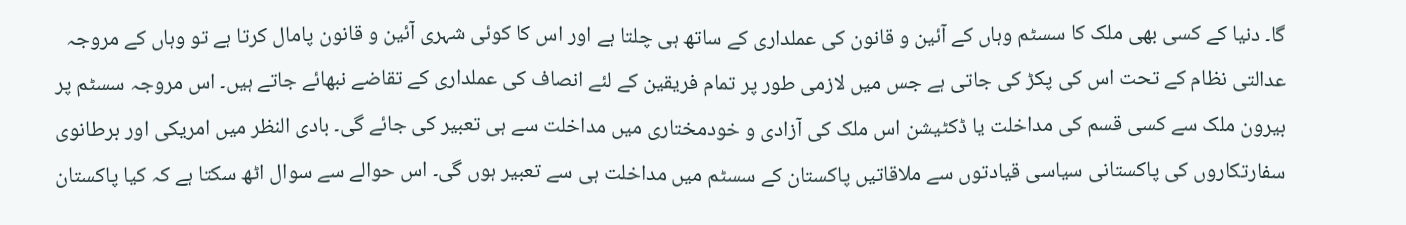گا۔ دنیا کے کسی بھی ملک کا سسٹم وہاں کے آئین و قانون کی عملداری کے ساتھ ہی چلتا ہے اور اس کا کوئی شہری آئین و قانون پامال کرتا ہے تو وہاں کے مروجہ عدالتی نظام کے تحت اس کی پکڑ کی جاتی ہے جس میں لازمی طور پر تمام فریقین کے لئے انصاف کی عملداری کے تقاضے نبھائے جاتے ہیں۔ اس مروجہ سسٹم پر بیرون ملک سے کسی قسم کی مداخلت یا ڈکٹیشن اس ملک کی آزادی و خودمختاری میں مداخلت سے ہی تعبیر کی جائے گی۔ بادی النظر میں امریکی اور برطانوی سفارتکاروں کی پاکستانی سیاسی قیادتوں سے ملاقاتیں پاکستان کے سسٹم میں مداخلت ہی سے تعبیر ہوں گی۔ اس حوالے سے سوال اٹھ سکتا ہے کہ کیا پاکستان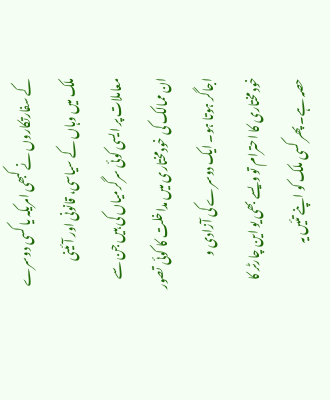کے سفارتکاروں نے کبھی امریکہ یا کسی دوسرے ملک میں وہاں کے سیاسی، قانونی اور آئینی معاملات پر ایسی کوئی سرگرمیاں کی ہیں جن سے ان ممالک کی خودمختاری میں مداخلت کا کوئی تصور اجاگر ہوتا ہو۔ ایک دوسرے کی آزادی و خودمختاری کا احترام تو ویسے بھی یو این چارٹر کا حصہ ہے۔ پھر کسی ملک کو اپنے تئیں یہ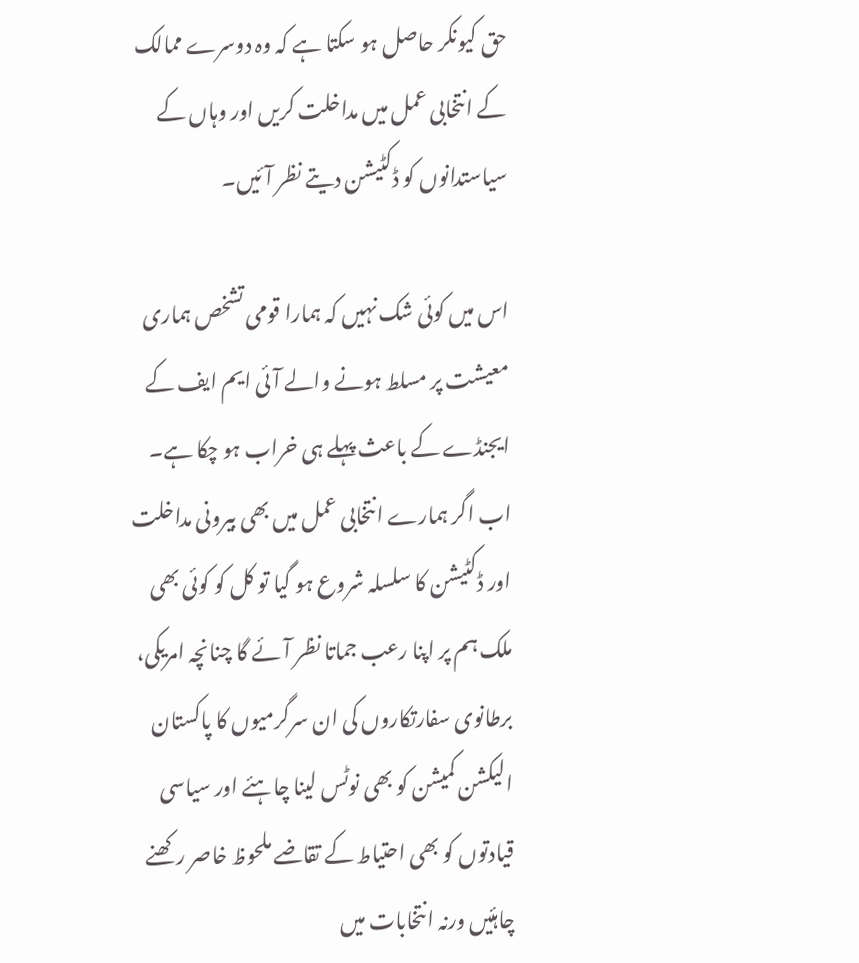حق کیونکر حاصل ہو سکتا ہے کہ وہ دوسرے ممالک کے انتخابی عمل میں مداخلت کریں اور وہاں کے سیاستدانوں کو ڈکٹیشن دیتے نظر آئیں۔

اس میں کوئی شک نہیں کہ ہمارا قومی تشخص ہماری معیشت پر مسلط ہونے والے آئی ایم ایف کے ایجنڈے کے باعث پہلے ہی خراب ہو چکا ہے۔ اب اگر ہمارے انتخابی عمل میں بھی بیرونی مداخلت اور ڈکٹیشن کا سلسلہ شروع ہو گیا تو کل کو کوئی بھی ملک ہم پر اپنا رعب جماتا نظر آئے گا چنانچہ امریکی، برطانوی سفارتکاروں کی ان سرگرمیوں کا پاکستان الیکشن کمیشن کو بھی نوٹس لینا چاہئے اور سیاسی قیادتوں کو بھی احتیاط کے تقاضے ملحوظ خاصر رکھنے چاہئیں ورنہ انتخابات میں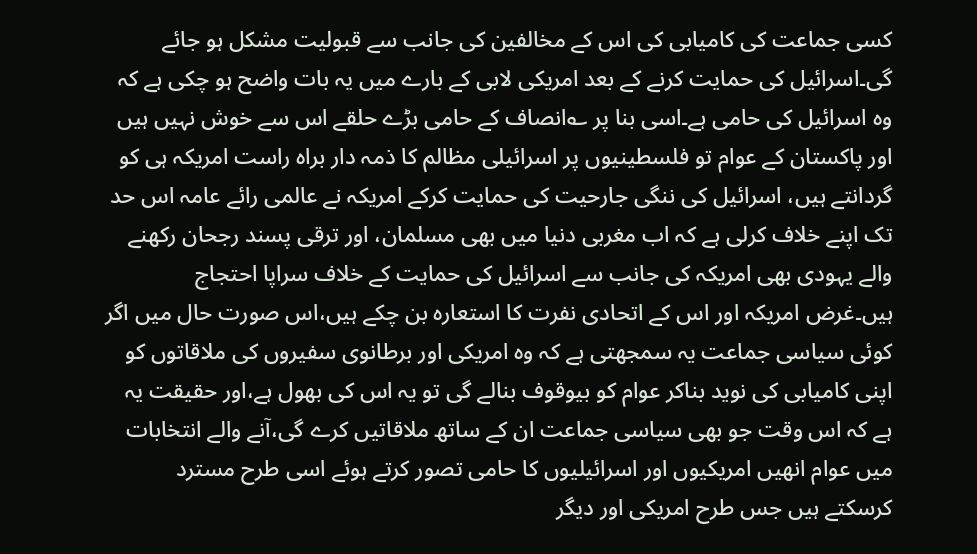کسی جماعت کی کامیابی کی اس کے مخالفین کی جانب سے قبولیت مشکل ہو جائے گی۔اسرائیل کی حمایت کرنے کے بعد امریکی لابی کے بارے میں یہ بات واضح ہو چکی ہے کہ وہ اسرائیل کی حامی ہے۔اسی بنا پر ؎انصاف کے حامی بڑے حلقے اس سے خوش نہیں ہیں اور پاکستان کے عوام تو فلسطینیوں پر اسرائیلی مظالم کا ذمہ دار براہ راست امریکہ ہی کو گردانتے ہیں، اسرائیل کی ننگی جارحیت کی حمایت کرکے امریکہ نے عالمی رائے عامہ اس حد تک اپنے خلاف کرلی ہے کہ اب مغربی دنیا میں بھی مسلمان، اور ترقی پسند رجحان رکھنے والے یہودی بھی امریکہ کی جانب سے اسرائیل کی حمایت کے خلاف سراپا احتجاج ہیں۔غرض امریکہ اور اس کے اتحادی نفرت کا استعارہ بن چکے ہیں،اس صورت حال میں اگر کوئی سیاسی جماعت یہ سمجھتی ہے کہ وہ امریکی اور برطانوی سفیروں کی ملاقاتوں کو اپنی کامیابی کی نوید بناکر عوام کو بیوقوف بنالے گی تو یہ اس کی بھول ہے،اور حقیقت یہ ہے کہ اس وقت جو بھی سیاسی جماعت ان کے ساتھ ملاقاتیں کرے گی،آنے والے انتخابات میں عوام انھیں امریکیوں اور اسرائیلیوں کا حامی تصور کرتے ہوئے اسی طرح مسترد کرسکتے ہیں جس طرح امریکی اور دیگر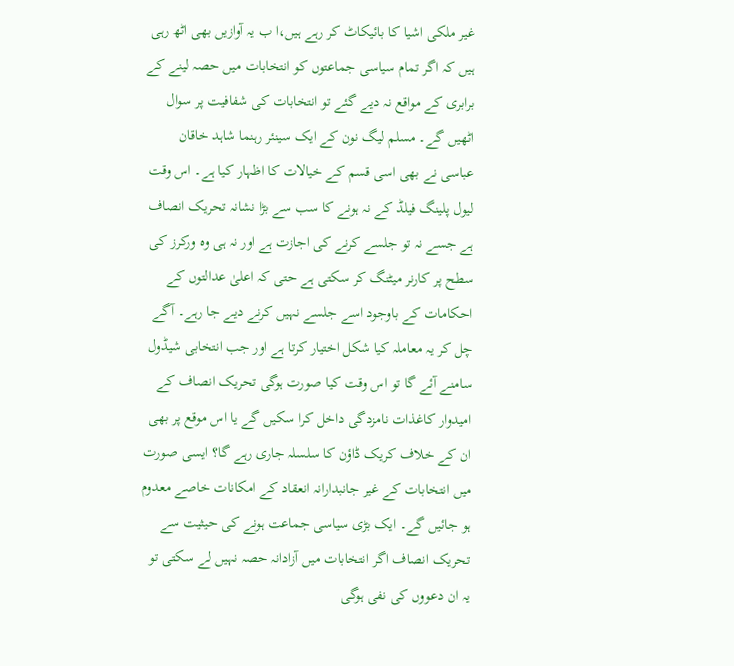غیر ملکی اشیا کا بائیکاٹ کر رہے ہیں،ا ب یہ آوازیں بھی اٹھ رہی ہیں کہ اگر تمام سیاسی جماعتوں کو انتخابات میں حصہ لینے کے برابری کے مواقع نہ دیے گئے تو انتخابات کی شفافیت پر سوال اٹھیں گے۔ مسلم لیگ نون کے ایک سینئر رہنما شاہد خاقان عباسی نے بھی اسی قسم کے خیالات کا اظہار کیا ہے۔ اس وقت لیول پلینگ فیلڈ کے نہ ہونے کا سب سے بڑا نشانہ تحریک انصاف ہے جسے نہ تو جلسے کرنے کی اجازت ہے اور نہ ہی وہ ورکرز کی سطح پر کارنر میٹنگ کر سکتی ہے حتی کہ اعلیٰ عدالتوں کے احکامات کے باوجود اسے جلسے نہیں کرنے دیے جا رہے۔ آگے چل کر یہ معاملہ کیا شکل اختیار کرتا ہے اور جب انتخابی شیڈول سامنے آئے گا تو اس وقت کیا صورت ہوگی تحریک انصاف کے امیدوار کاغذات نامزدگی داخل کرا سکیں گے یا اس موقع پر بھی ان کے خلاف کریک ڈاؤن کا سلسلہ جاری رہے گا؟ ایسی صورت میں انتخابات کے غیر جانبدارانہ انعقاد کے امکانات خاصے معدوم ہو جائیں گے۔ ایک بڑی سیاسی جماعت ہونے کی حیثیت سے تحریک انصاف اگر انتخابات میں آزادانہ حصہ نہیں لے سکتی تو یہ ان دعووں کی نفی ہوگی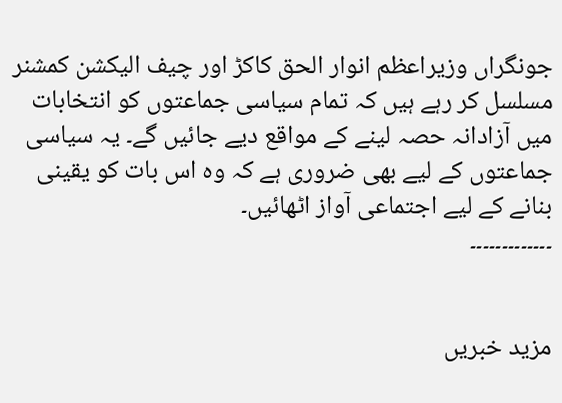جونگراں وزیراعظم انوار الحق کاکڑ اور چیف الیکشن کمشنر مسلسل کر رہے ہیں کہ تمام سیاسی جماعتوں کو انتخابات میں آزادانہ حصہ لینے کے مواقع دیے جائیں گے۔ یہ سیاسی جماعتوں کے لیے بھی ضروری ہے کہ وہ اس بات کو یقینی بنانے کے لیے اجتماعی آواز اٹھائیں۔
۔۔۔۔۔۔۔۔۔۔۔۔۔


مزید خبریں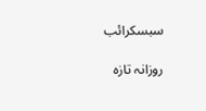سبسکرائب

روزانہ تازہ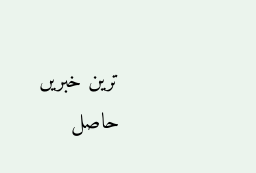ترین خبریں حاصل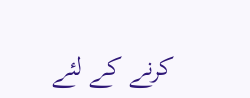کرنے کے لئے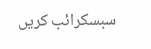سبسکرائب کریں